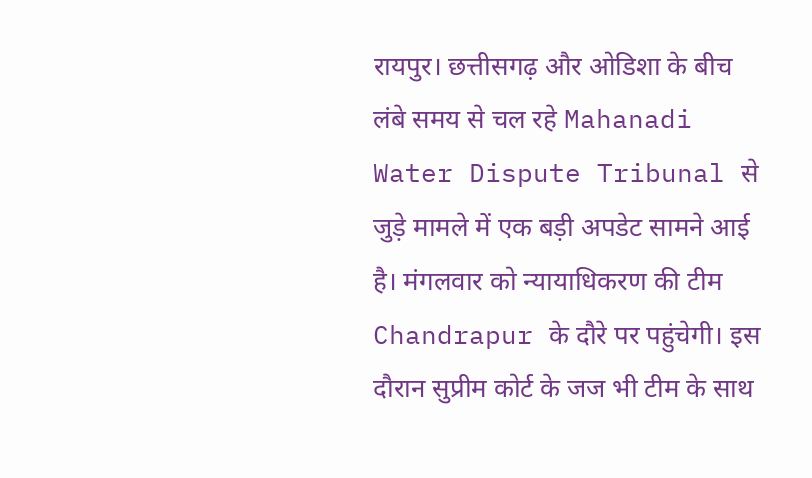रायपुर। छत्तीसगढ़ और ओडिशा के बीच लंबे समय से चल रहे Mahanadi Water Dispute Tribunal से जुड़े मामले में एक बड़ी अपडेट सामने आई है। मंगलवार को न्यायाधिकरण की टीम Chandrapur के दौरे पर पहुंचेगी। इस दौरान सुप्रीम कोर्ट के जज भी टीम के साथ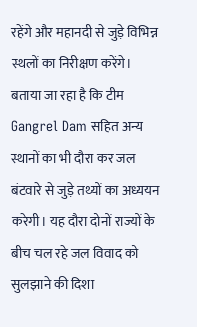रहेंगे और महानदी से जुड़े विभिन्न स्थलों का निरीक्षण करेंगे।
बताया जा रहा है कि टीम Gangrel Dam सहित अन्य स्थानों का भी दौरा कर जल बंटवारे से जुड़े तथ्यों का अध्ययन करेगी। यह दौरा दोनों राज्यों के बीच चल रहे जल विवाद को सुलझाने की दिशा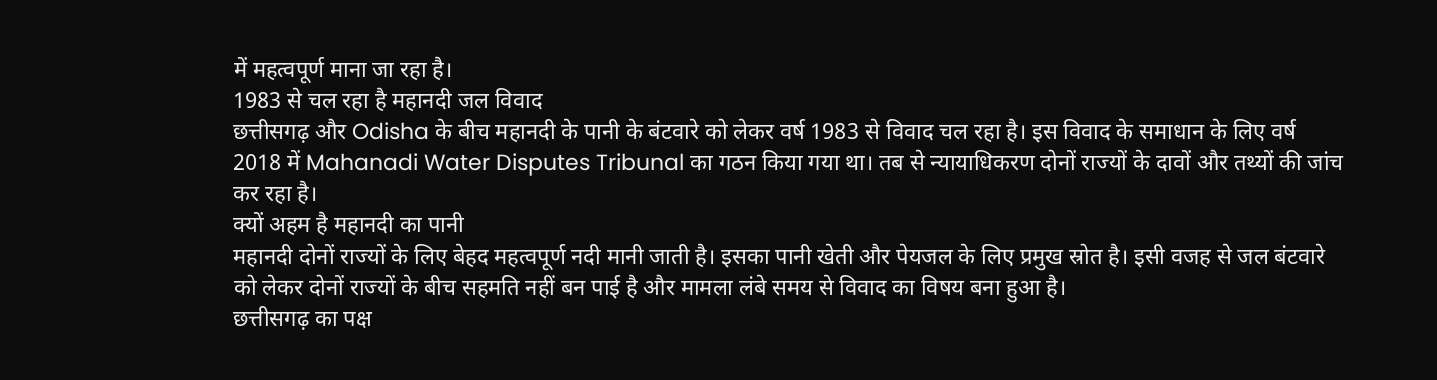में महत्वपूर्ण माना जा रहा है।
1983 से चल रहा है महानदी जल विवाद
छत्तीसगढ़ और Odisha के बीच महानदी के पानी के बंटवारे को लेकर वर्ष 1983 से विवाद चल रहा है। इस विवाद के समाधान के लिए वर्ष 2018 में Mahanadi Water Disputes Tribunal का गठन किया गया था। तब से न्यायाधिकरण दोनों राज्यों के दावों और तथ्यों की जांच कर रहा है।
क्यों अहम है महानदी का पानी
महानदी दोनों राज्यों के लिए बेहद महत्वपूर्ण नदी मानी जाती है। इसका पानी खेती और पेयजल के लिए प्रमुख स्रोत है। इसी वजह से जल बंटवारे को लेकर दोनों राज्यों के बीच सहमति नहीं बन पाई है और मामला लंबे समय से विवाद का विषय बना हुआ है।
छत्तीसगढ़ का पक्ष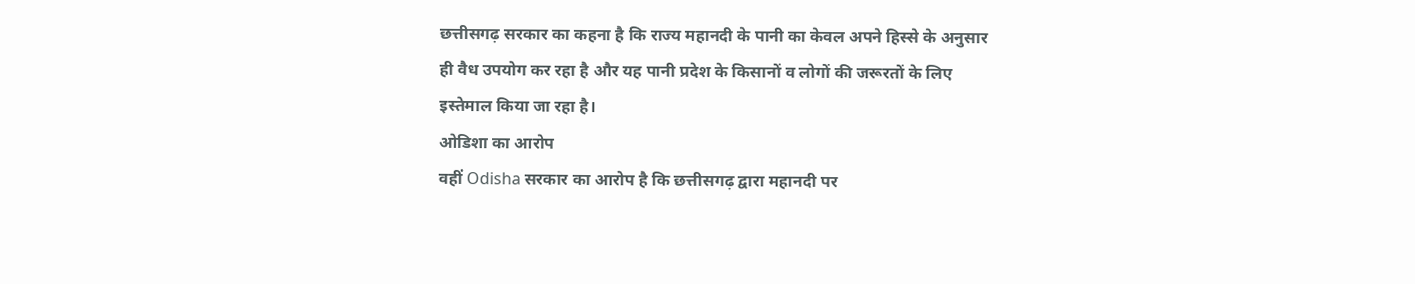छत्तीसगढ़ सरकार का कहना है कि राज्य महानदी के पानी का केवल अपने हिस्से के अनुसार ही वैध उपयोग कर रहा है और यह पानी प्रदेश के किसानों व लोगों की जरूरतों के लिए इस्तेमाल किया जा रहा है।
ओडिशा का आरोप
वहीं Odisha सरकार का आरोप है कि छत्तीसगढ़ द्वारा महानदी पर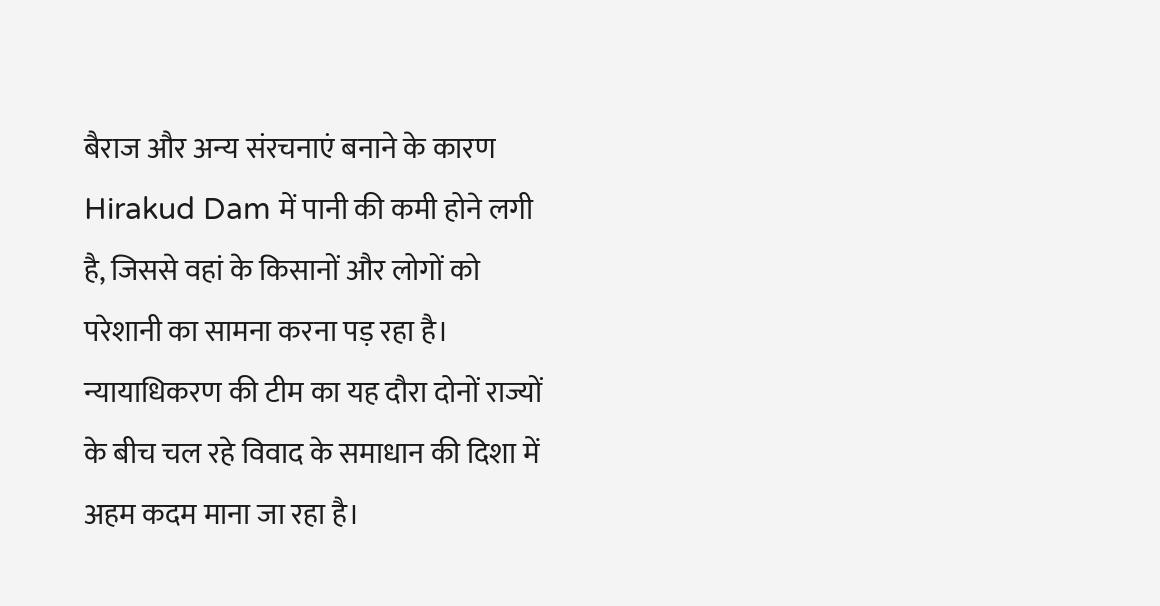बैराज और अन्य संरचनाएं बनाने के कारण Hirakud Dam में पानी की कमी होने लगी है, जिससे वहां के किसानों और लोगों को परेशानी का सामना करना पड़ रहा है।
न्यायाधिकरण की टीम का यह दौरा दोनों राज्यों के बीच चल रहे विवाद के समाधान की दिशा में अहम कदम माना जा रहा है।